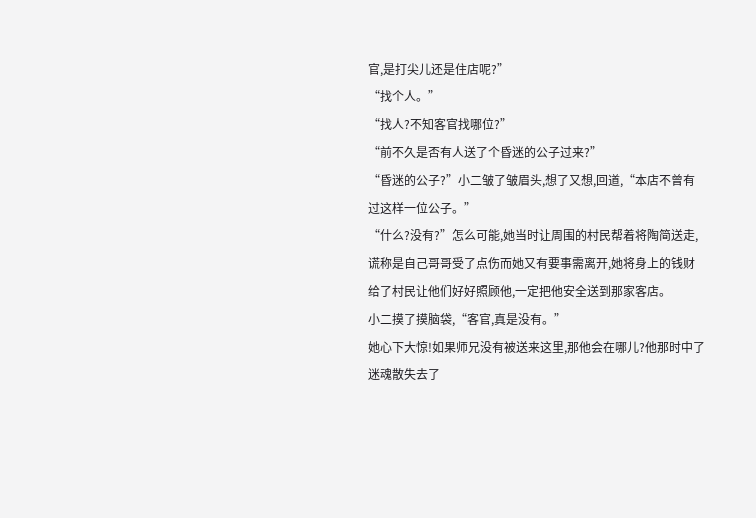官,是打尖儿还是住店呢?”
“找个人。”
“找人?不知客官找哪位?”
“前不久是否有人送了个昏迷的公子过来?”
“昏迷的公子?”小二皱了皱眉头,想了又想,回道,“本店不曾有过这样一位公子。”
“什么?没有?”怎么可能,她当时让周围的村民帮着将陶简送走,谎称是自己哥哥受了点伤而她又有要事需离开,她将身上的钱财给了村民让他们好好照顾他,一定把他安全送到那家客店。
小二摸了摸脑袋,“客官,真是没有。”
她心下大惊!如果师兄没有被送来这里,那他会在哪儿?他那时中了迷魂散失去了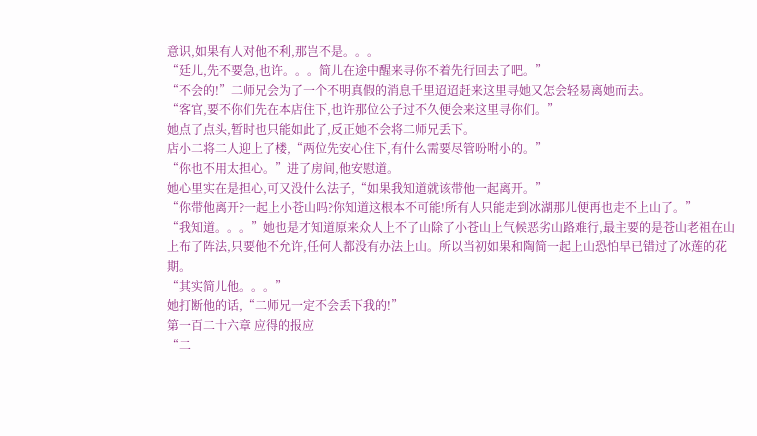意识,如果有人对他不利,那岂不是。。。
“廷儿,先不要急,也许。。。简儿在途中醒来寻你不着先行回去了吧。”
“不会的!”二师兄会为了一个不明真假的消息千里迢迢赶来这里寻她又怎会轻易离她而去。
“客官,要不你们先在本店住下,也许那位公子过不久便会来这里寻你们。”
她点了点头,暂时也只能如此了,反正她不会将二师兄丢下。
店小二将二人迎上了楼,“两位先安心住下,有什么需要尽管吩咐小的。”
“你也不用太担心。”进了房间,他安慰道。
她心里实在是担心,可又没什么法子,“如果我知道就该带他一起离开。”
“你带他离开?一起上小苍山吗?你知道这根本不可能!所有人只能走到冰湖那儿便再也走不上山了。”
“我知道。。。”她也是才知道原来众人上不了山除了小苍山上气候恶劣山路难行,最主要的是苍山老祖在山上布了阵法,只要他不允许,任何人都没有办法上山。所以当初如果和陶简一起上山恐怕早已错过了冰莲的花期。
“其实简儿他。。。”
她打断他的话,“二师兄一定不会丢下我的!”
第一百二十六章 应得的报应
“二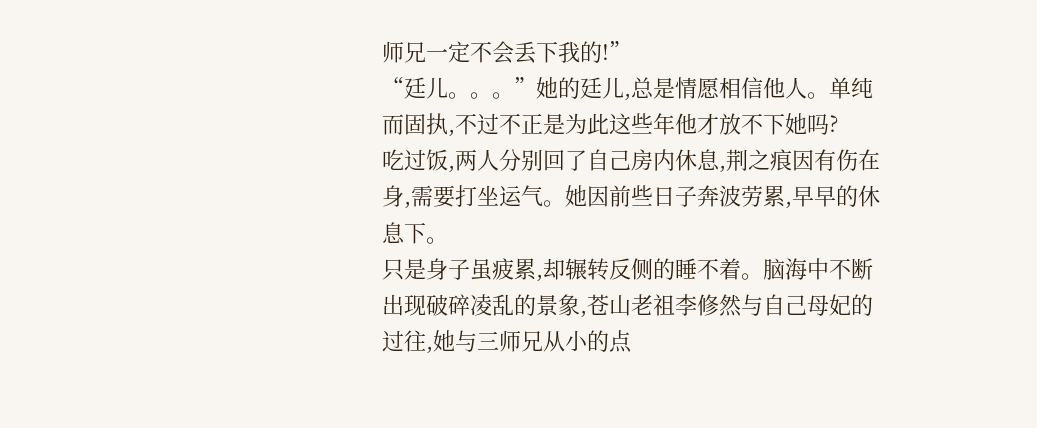师兄一定不会丢下我的!”
“廷儿。。。”她的廷儿,总是情愿相信他人。单纯而固执,不过不正是为此这些年他才放不下她吗?
吃过饭,两人分别回了自己房内休息,荆之痕因有伤在身,需要打坐运气。她因前些日子奔波劳累,早早的休息下。
只是身子虽疲累,却辗转反侧的睡不着。脑海中不断出现破碎凌乱的景象,苍山老祖李修然与自己母妃的过往,她与三师兄从小的点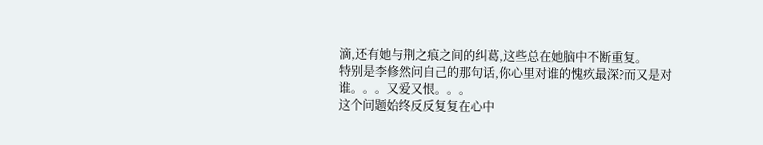滴,还有她与荆之痕之间的纠葛,这些总在她脑中不断重复。
特别是李修然问自己的那句话,你心里对谁的愧疚最深?而又是对谁。。。又爱又恨。。。
这个问题始终反反复复在心中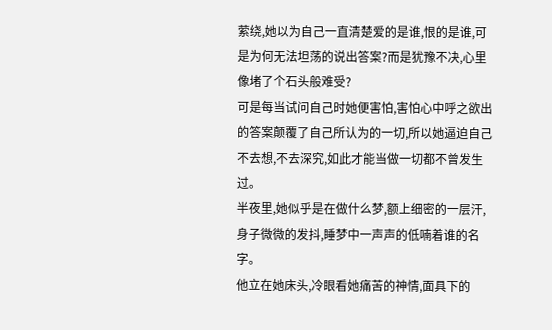萦绕,她以为自己一直清楚爱的是谁,恨的是谁,可是为何无法坦荡的说出答案?而是犹豫不决,心里像堵了个石头般难受?
可是每当试问自己时她便害怕,害怕心中呼之欲出的答案颠覆了自己所认为的一切,所以她逼迫自己不去想,不去深究,如此才能当做一切都不曾发生过。
半夜里,她似乎是在做什么梦,额上细密的一层汗,身子微微的发抖,睡梦中一声声的低喃着谁的名字。
他立在她床头,冷眼看她痛苦的神情,面具下的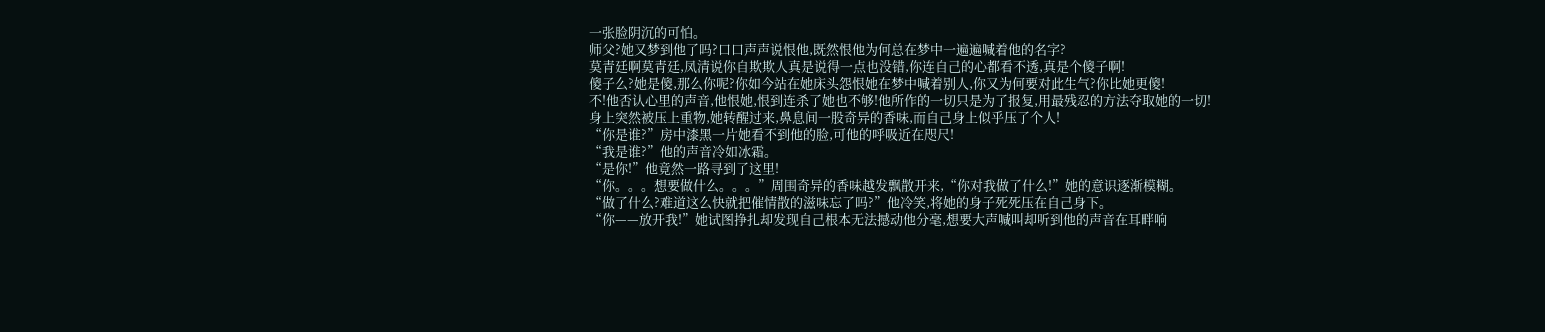一张脸阴沉的可怕。
师父?她又梦到他了吗?口口声声说恨他,既然恨他为何总在梦中一遍遍喊着他的名字?
莫青廷啊莫青廷,凤清说你自欺欺人真是说得一点也没错,你连自己的心都看不透,真是个傻子啊!
傻子么?她是傻,那么你呢?你如今站在她床头怨恨她在梦中喊着别人,你又为何要对此生气?你比她更傻!
不!他否认心里的声音,他恨她,恨到连杀了她也不够!他所作的一切只是为了报复,用最残忍的方法夺取她的一切!
身上突然被压上重物,她转醒过来,鼻息间一股奇异的香味,而自己身上似乎压了个人!
“你是谁?”房中漆黑一片她看不到他的脸,可他的呼吸近在咫尺!
“我是谁?”他的声音冷如冰霜。
“是你!”他竟然一路寻到了这里!
“你。。。想要做什么。。。”周围奇异的香味越发飘散开来,“你对我做了什么!”她的意识逐渐模糊。
“做了什么?难道这么快就把催情散的滋味忘了吗?”他冷笑,将她的身子死死压在自己身下。
“你——放开我!”她试图挣扎却发现自己根本无法撼动他分毫,想要大声喊叫却听到他的声音在耳畔响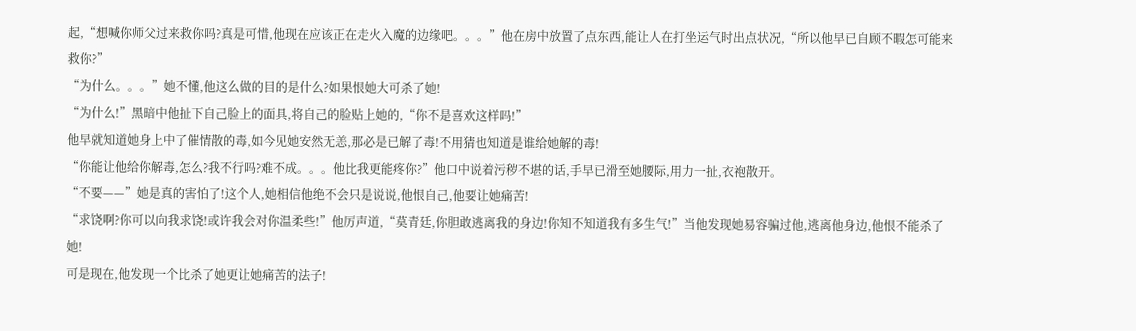起,“想喊你师父过来救你吗?真是可惜,他现在应该正在走火入魔的边缘吧。。。”他在房中放置了点东西,能让人在打坐运气时出点状况,“所以他早已自顾不暇怎可能来救你?”
“为什么。。。”她不懂,他这么做的目的是什么?如果恨她大可杀了她!
“为什么!”黑暗中他扯下自己脸上的面具,将自己的脸贴上她的,“你不是喜欢这样吗!”
他早就知道她身上中了催情散的毒,如今见她安然无恙,那必是已解了毒!不用猜也知道是谁给她解的毒!
“你能让他给你解毒,怎么?我不行吗?难不成。。。他比我更能疼你?”他口中说着污秽不堪的话,手早已滑至她腰际,用力一扯,衣袍散开。
“不要——”她是真的害怕了!这个人,她相信他绝不会只是说说,他恨自己,他要让她痛苦!
“求饶啊?你可以向我求饶!或许我会对你温柔些!”他厉声道,“莫青廷,你胆敢逃离我的身边!你知不知道我有多生气!”当他发现她易容骗过他,逃离他身边,他恨不能杀了她!
可是现在,他发现一个比杀了她更让她痛苦的法子!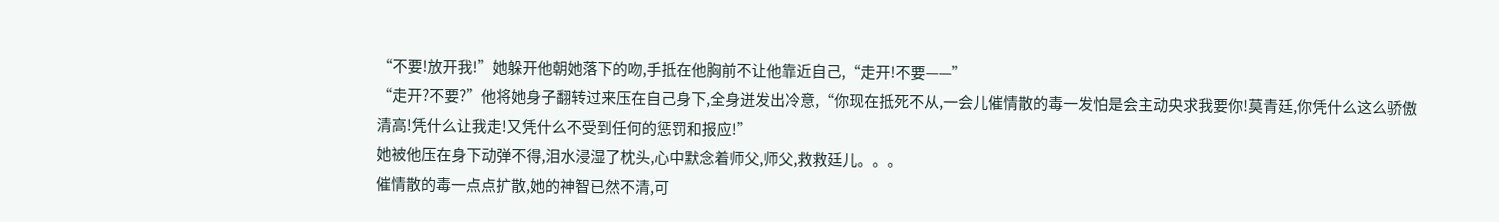“不要!放开我!”她躲开他朝她落下的吻,手抵在他胸前不让他靠近自己,“走开!不要——”
“走开?不要?”他将她身子翻转过来压在自己身下,全身迸发出冷意,“你现在抵死不从,一会儿催情散的毒一发怕是会主动央求我要你!莫青廷,你凭什么这么骄傲清高!凭什么让我走!又凭什么不受到任何的惩罚和报应!”
她被他压在身下动弹不得,泪水浸湿了枕头,心中默念着师父,师父,救救廷儿。。。
催情散的毒一点点扩散,她的神智已然不清,可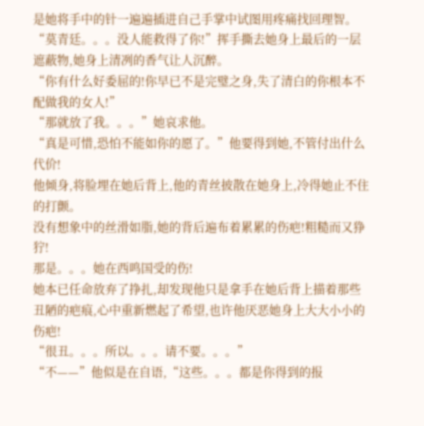是她将手中的针一遍遍插进自己手掌中试图用疼痛找回理智。
“莫青廷。。。没人能救得了你!”挥手撕去她身上最后的一层遮蔽物,她身上清冽的香气让人沉醉。
“你有什么好委屈的!你早已不是完璧之身,失了清白的你根本不配做我的女人!”
“那就放了我。。。”她哀求他。
“真是可惜,恐怕不能如你的愿了。”他要得到她,不管付出什么代价!
他倾身,将脸埋在她后背上,他的青丝披散在她身上,冷得她止不住的打颤。
没有想象中的丝滑如脂,她的背后遍布着累累的伤疤!粗糙而又狰狞!
那是。。。她在西鸣国受的伤!
她本已任命放弃了挣扎,却发现他只是拿手在她后背上描着那些丑陋的疤痕,心中重新燃起了希望,也许他厌恶她身上大大小小的伤疤!
“很丑。。。所以。。。请不要。。。”
“不——”他似是在自语,“这些。。。都是你得到的报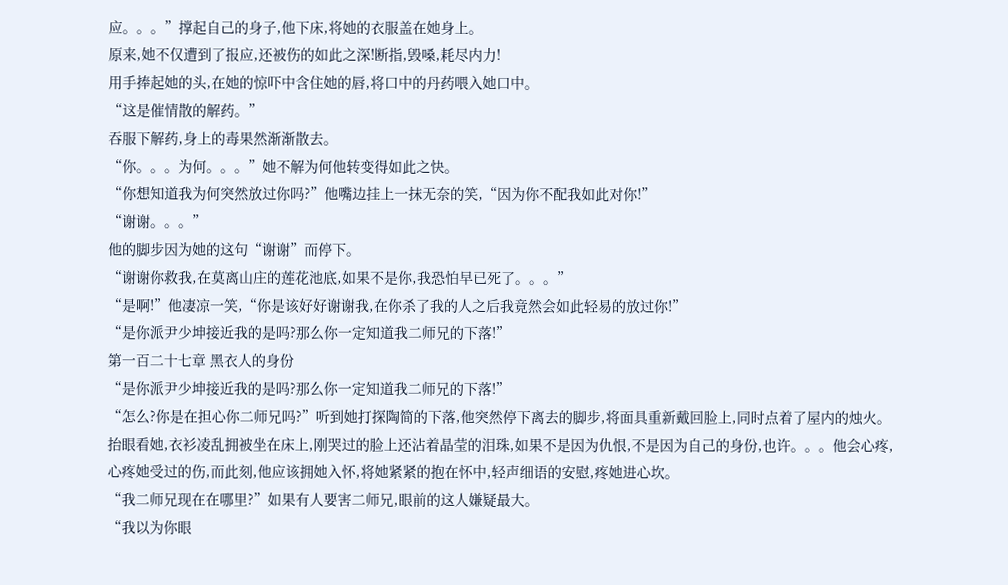应。。。”撑起自己的身子,他下床,将她的衣服盖在她身上。
原来,她不仅遭到了报应,还被伤的如此之深!断指,毁嗓,耗尽内力!
用手捧起她的头,在她的惊吓中含住她的唇,将口中的丹药喂入她口中。
“这是催情散的解药。”
吞服下解药,身上的毒果然渐渐散去。
“你。。。为何。。。”她不解为何他转变得如此之快。
“你想知道我为何突然放过你吗?”他嘴边挂上一抹无奈的笑,“因为你不配我如此对你!”
“谢谢。。。”
他的脚步因为她的这句“谢谢”而停下。
“谢谢你救我,在莫离山庄的莲花池底,如果不是你,我恐怕早已死了。。。”
“是啊!”他凄凉一笑,“你是该好好谢谢我,在你杀了我的人之后我竟然会如此轻易的放过你!”
“是你派尹少坤接近我的是吗?那么你一定知道我二师兄的下落!”
第一百二十七章 黑衣人的身份
“是你派尹少坤接近我的是吗?那么你一定知道我二师兄的下落!”
“怎么?你是在担心你二师兄吗?”听到她打探陶简的下落,他突然停下离去的脚步,将面具重新戴回脸上,同时点着了屋内的烛火。
抬眼看她,衣衫凌乱拥被坐在床上,刚哭过的脸上还沾着晶莹的泪珠,如果不是因为仇恨,不是因为自己的身份,也许。。。他会心疼,心疼她受过的伤,而此刻,他应该拥她入怀,将她紧紧的抱在怀中,轻声细语的安慰,疼她进心坎。
“我二师兄现在在哪里?”如果有人要害二师兄,眼前的这人嫌疑最大。
“我以为你眼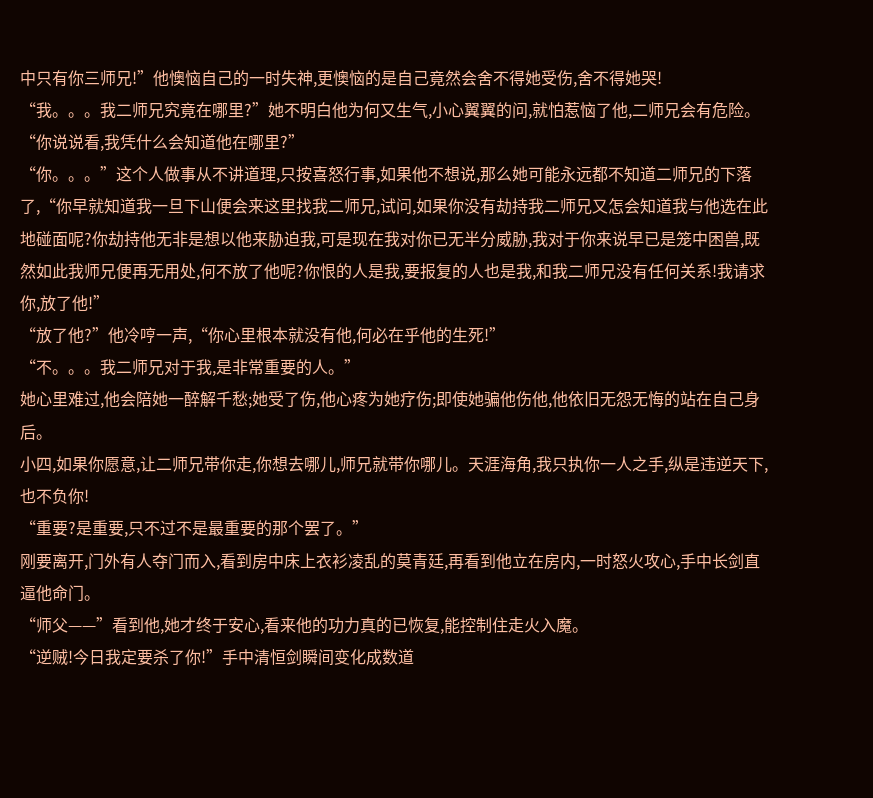中只有你三师兄!”他懊恼自己的一时失神,更懊恼的是自己竟然会舍不得她受伤,舍不得她哭!
“我。。。我二师兄究竟在哪里?”她不明白他为何又生气,小心翼翼的问,就怕惹恼了他,二师兄会有危险。
“你说说看,我凭什么会知道他在哪里?”
“你。。。”这个人做事从不讲道理,只按喜怒行事,如果他不想说,那么她可能永远都不知道二师兄的下落了,“你早就知道我一旦下山便会来这里找我二师兄,试问,如果你没有劫持我二师兄又怎会知道我与他选在此地碰面呢?你劫持他无非是想以他来胁迫我,可是现在我对你已无半分威胁,我对于你来说早已是笼中困兽,既然如此我师兄便再无用处,何不放了他呢?你恨的人是我,要报复的人也是我,和我二师兄没有任何关系!我请求你,放了他!”
“放了他?”他冷哼一声,“你心里根本就没有他,何必在乎他的生死!”
“不。。。我二师兄对于我,是非常重要的人。”
她心里难过,他会陪她一醉解千愁;她受了伤,他心疼为她疗伤;即使她骗他伤他,他依旧无怨无悔的站在自己身后。
小四,如果你愿意,让二师兄带你走,你想去哪儿,师兄就带你哪儿。天涯海角,我只执你一人之手,纵是违逆天下,也不负你!
“重要?是重要,只不过不是最重要的那个罢了。”
刚要离开,门外有人夺门而入,看到房中床上衣衫凌乱的莫青廷,再看到他立在房内,一时怒火攻心,手中长剑直逼他命门。
“师父——”看到他,她才终于安心,看来他的功力真的已恢复,能控制住走火入魔。
“逆贼!今日我定要杀了你!”手中清恒剑瞬间变化成数道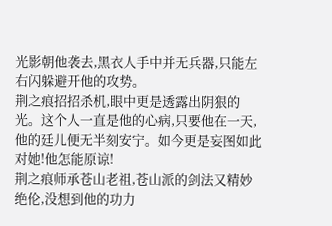光影朝他袭去,黑衣人手中并无兵器,只能左右闪躲避开他的攻势。
荆之痕招招杀机,眼中更是透露出阴狠的光。这个人一直是他的心病,只要他在一天,他的廷儿便无半刻安宁。如今更是妄图如此对她!他怎能原谅!
荆之痕师承苍山老祖,苍山派的剑法又精妙绝伦,没想到他的功力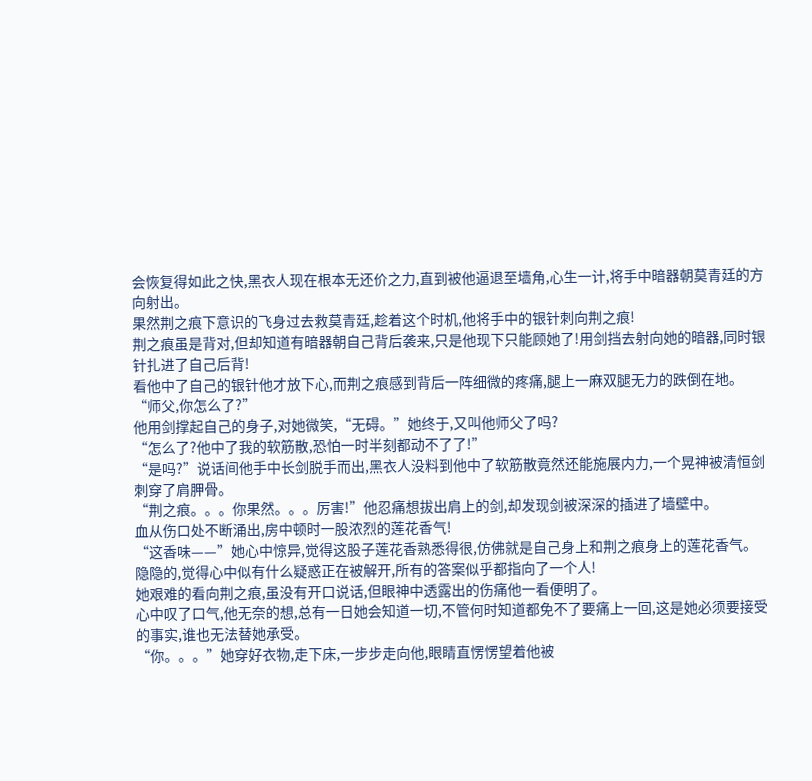会恢复得如此之快,黑衣人现在根本无还价之力,直到被他逼退至墙角,心生一计,将手中暗器朝莫青廷的方向射出。
果然荆之痕下意识的飞身过去救莫青廷,趁着这个时机,他将手中的银针刺向荆之痕!
荆之痕虽是背对,但却知道有暗器朝自己背后袭来,只是他现下只能顾她了!用剑挡去射向她的暗器,同时银针扎进了自己后背!
看他中了自己的银针他才放下心,而荆之痕感到背后一阵细微的疼痛,腿上一麻双腿无力的跌倒在地。
“师父,你怎么了?”
他用剑撑起自己的身子,对她微笑,“无碍。”她终于,又叫他师父了吗?
“怎么了?他中了我的软筋散,恐怕一时半刻都动不了了!”
“是吗?”说话间他手中长剑脱手而出,黑衣人没料到他中了软筋散竟然还能施展内力,一个晃神被清恒剑刺穿了肩胛骨。
“荆之痕。。。你果然。。。厉害!”他忍痛想拔出肩上的剑,却发现剑被深深的插进了墙壁中。
血从伤口处不断涌出,房中顿时一股浓烈的莲花香气!
“这香味——”她心中惊异,觉得这股子莲花香熟悉得很,仿佛就是自己身上和荆之痕身上的莲花香气。
隐隐的,觉得心中似有什么疑惑正在被解开,所有的答案似乎都指向了一个人!
她艰难的看向荆之痕,虽没有开口说话,但眼神中透露出的伤痛他一看便明了。
心中叹了口气,他无奈的想,总有一日她会知道一切,不管何时知道都免不了要痛上一回,这是她必须要接受的事实,谁也无法替她承受。
“你。。。”她穿好衣物,走下床,一步步走向他,眼睛直愣愣望着他被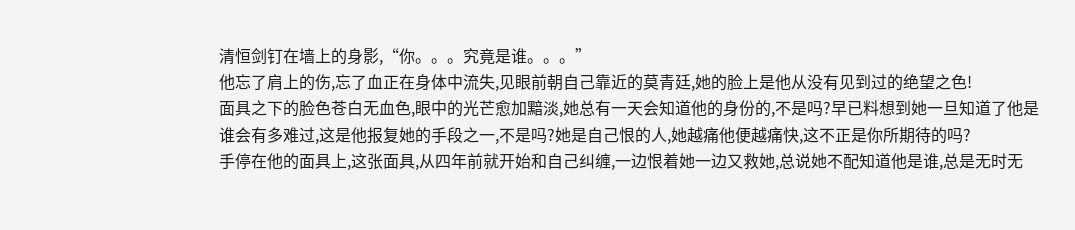清恒剑钉在墙上的身影,“你。。。究竟是谁。。。”
他忘了肩上的伤,忘了血正在身体中流失,见眼前朝自己靠近的莫青廷,她的脸上是他从没有见到过的绝望之色!
面具之下的脸色苍白无血色,眼中的光芒愈加黯淡,她总有一天会知道他的身份的,不是吗?早已料想到她一旦知道了他是谁会有多难过,这是他报复她的手段之一,不是吗?她是自己恨的人,她越痛他便越痛快,这不正是你所期待的吗?
手停在他的面具上,这张面具,从四年前就开始和自己纠缠,一边恨着她一边又救她,总说她不配知道他是谁,总是无时无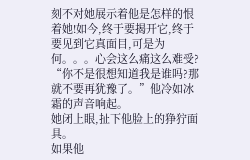刻不对她展示着他是怎样的恨着她!如今,终于要揭开它,终于要见到它真面目,可是为何。。。心会这么痛这么难受?
“你不是很想知道我是谁吗?那就不要再犹豫了。”他冷如冰霜的声音响起。
她闭上眼,扯下他脸上的狰狞面具。
如果他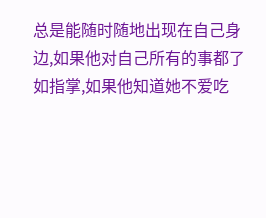总是能随时随地出现在自己身边,如果他对自己所有的事都了如指掌,如果他知道她不爱吃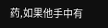药,如果他手中有